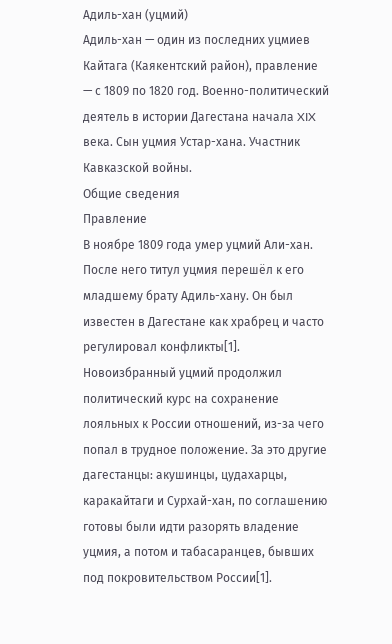Адиль-хан (уцмий)
Адиль-хан — один из последних уцмиев Кайтага (Каякентский район), правление — с 1809 по 1820 год. Военно-политический деятель в истории Дагестана начала XIX века. Сын уцмия Устар-хана. Участник Кавказской войны.
Общие сведения
Правление
В ноябре 1809 года умер уцмий Али-хан. После него титул уцмия перешёл к его младшему брату Адиль-хану. Он был известен в Дагестане как храбрец и часто регулировал конфликты[1].
Новоизбранный уцмий продолжил политический курс на сохранение лояльных к России отношений, из-за чего попал в трудное положение. За это другие дагестанцы: акушинцы, цудахарцы, каракайтаги и Сурхай-хан, по соглашению готовы были идти разорять владение уцмия, а потом и табасаранцев, бывших под покровительством России[1].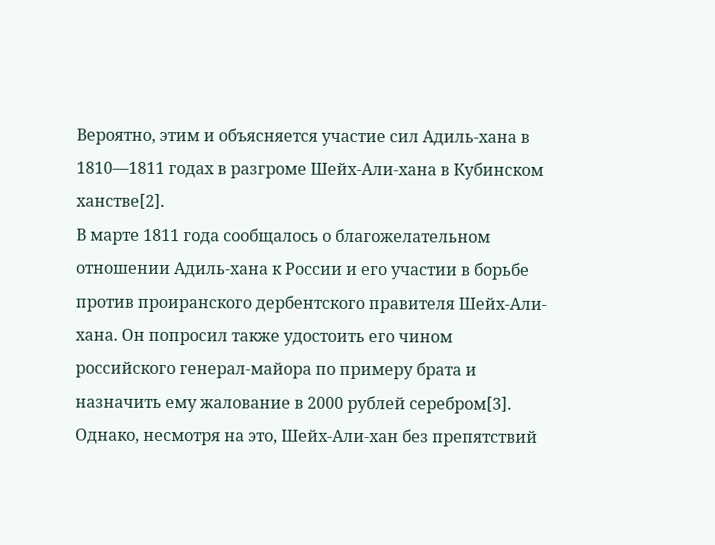Вероятно, этим и объясняется участие сил Адиль-хана в 1810—1811 годах в разгроме Шейх-Али-хана в Кубинском ханстве[2].
В марте 1811 года сообщалось о благожелательном отношении Адиль-хана к России и его участии в борьбе против проиранского дербентского правителя Шейх-Али-хана. Он попросил также удостоить его чином российского генерал-майора по примеру брата и назначить ему жалование в 2000 рублей серебром[3]. Однако, несмотря на это, Шейх-Али-хан без препятствий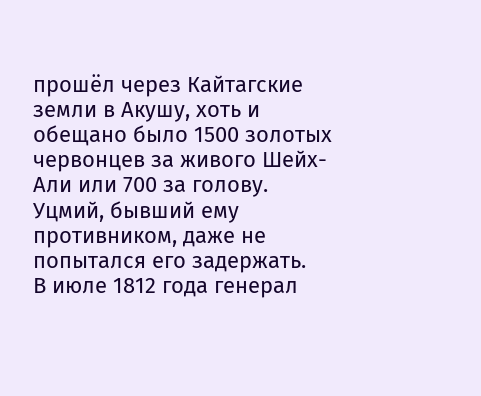прошёл через Кайтагские земли в Акушу, хоть и обещано было 1500 золотых червонцев за живого Шейх-Али или 700 за голову. Уцмий, бывший ему противником, даже не попытался его задержать.
В июле 1812 года генерал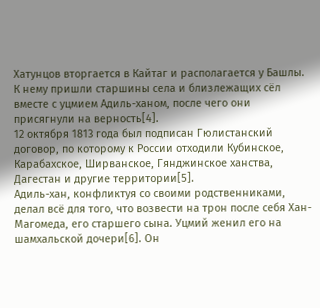Хатунцов вторгается в Кайтаг и располагается у Башлы. К нему пришли старшины села и близлежащих сёл вместе с уцмием Адиль-ханом, после чего они присягнули на верность[4].
12 октября 1813 года был подписан Гюлистанский договор, по которому к России отходили Кубинское, Карабахское, Ширванское, Гянджинское ханства, Дагестан и другие территории[5].
Адиль-хан, конфликтуя со своими родственниками, делал всё для того, что возвести на трон после себя Хан-Магомеда, его старшего сына. Уцмий женил его на шамхальской дочери[6]. Он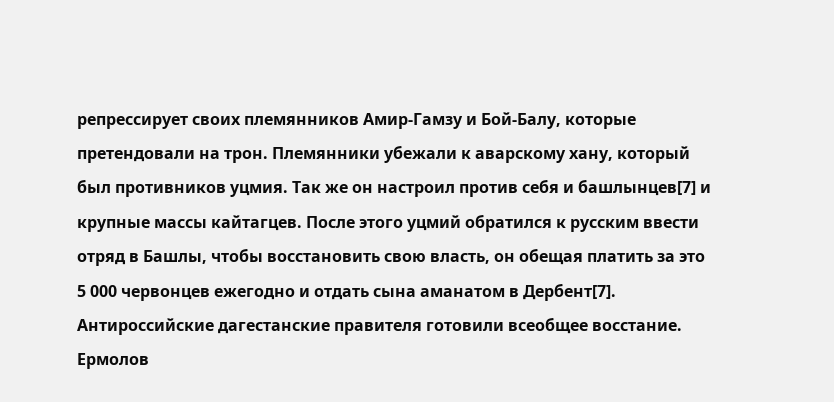репрессирует своих племянников Амир-Гамзу и Бой-Балу, которые претендовали на трон. Племянники убежали к аварскому хану, который был противников уцмия. Так же он настроил против себя и башлынцев[7] и крупные массы кайтагцев. После этого уцмий обратился к русским ввести отряд в Башлы, чтобы восстановить свою власть, он обещая платить за это 5 000 червонцев ежегодно и отдать сына аманатом в Дербент[7].
Антироссийские дагестанские правителя готовили всеобщее восстание. Ермолов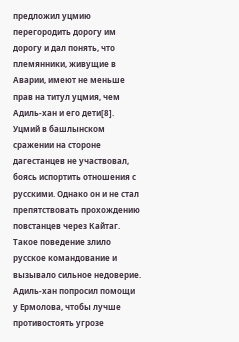предложил уцмию перегородить дорогу им дорогу и дал понять, что племянники, живущие в Аварии, имеют не меньше прав на титул уцмия, чем Адиль-хан и его дети[8]. Уцмий в башлынском сражении на стороне дагестанцев не участвовал, боясь испортить отношения с русскими. Однако он и не стал препятствовать прохождению повстанцев через Кайтаг. Такое поведение злило русское командование и вызывало сильное недоверие.
Адиль-хан попросил помощи у Ермолова, чтобы лучше противостоять угрозе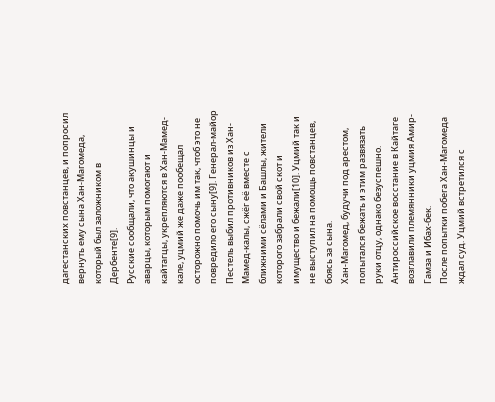дагестанских повстанцев, и попросил вернуть ему сына Хан-Магомеда, который был заложником в Дербенте[9].
Русские сообщали, что акушинцы и аварцы, которым помогают и кайтагцы, укрепляются в Хан-Мамед-кале, уцмий же даже пообещал осторожно помочь им так, чтоб это не повредило его сыну[9]. Генерал-майор Пестель выбил противников из Хан-Мамед-калы, сжёг её вместе с ближними сёлами и Башлы, жители которого забрали свой скот и имущество и бежали[10]. Уцмий так и не выступил на помощь повстанцев, боясь за сына.
Хан-Магомед, будучи под арестом, попытался бежать и этим развязать руки отцу, однако безуспешно. Антироссийское восстание в Кайтаге возглавили племянники уцмия Амир-Гамза и Ибах-бек.
После попытки побега Хан-Магомеда ждал суд. Уцмий встретился с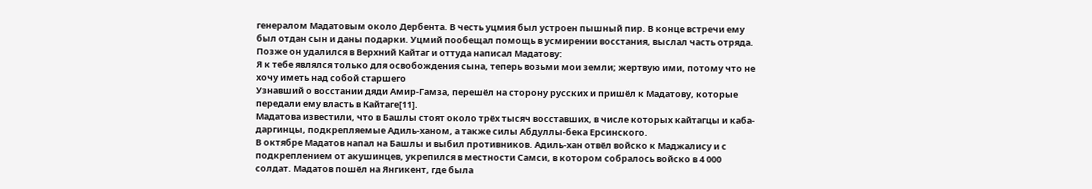генералом Мадатовым около Дербента. В честь уцмия был устроен пышный пир. В конце встречи ему был отдан сын и даны подарки. Уцмий пообещал помощь в усмирении восстания, выслал часть отряда. Позже он удалился в Верхний Кайтаг и оттуда написал Мадатову:
Я к тебе являлся только для освобождения сына, теперь возьми мои земли; жертвую ими, потому что не хочу иметь над собой старшего
Узнавший о восстании дяди Амир-Гамза, перешёл на сторону русских и пришёл к Мадатову, которые передали ему власть в Кайтаге[11].
Мадатова известили, что в Башлы стоят около трёх тысяч восставших, в числе которых кайтагцы и каба-даргинцы, подкрепляемые Адиль-ханом, а также силы Абдуллы-бека Ерсинского.
В октябре Мадатов напал на Башлы и выбил противников. Адиль-хан отвёл войско к Маджалису и с подкреплением от акушинцев, укрепился в местности Самси, в котором собралось войско в 4 000 солдат. Мадатов пошёл на Янгикент, где была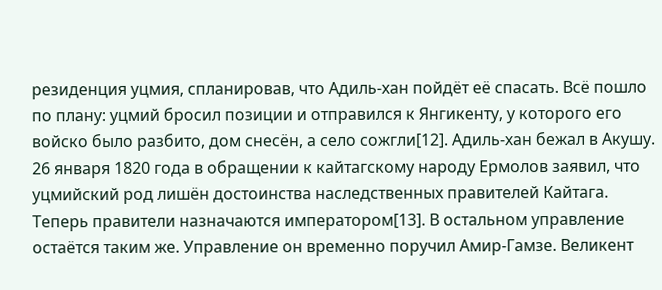резиденция уцмия, спланировав, что Адиль-хан пойдёт её спасать. Всё пошло по плану: уцмий бросил позиции и отправился к Янгикенту, у которого его войско было разбито, дом снесён, а село сожгли[12]. Адиль-хан бежал в Акушу.
26 января 1820 года в обращении к кайтагскому народу Ермолов заявил, что уцмийский род лишён достоинства наследственных правителей Кайтага. Теперь правители назначаются императором[13]. В остальном управление остаётся таким же. Управление он временно поручил Амир-Гамзе. Великент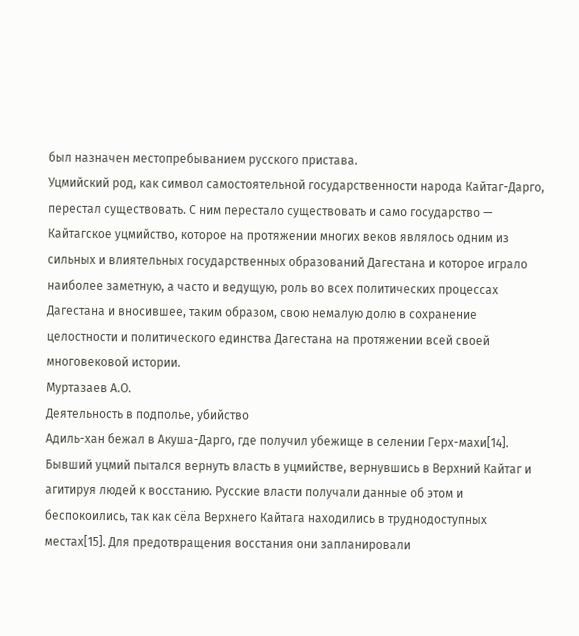был назначен местопребыванием русского пристава.
Уцмийский род, как символ самостоятельной государственности народа Кайтаг-Дарго, перестал существовать. С ним перестало существовать и само государство — Кайтагское уцмийство, которое на протяжении многих веков являлось одним из сильных и влиятельных государственных образований Дагестана и которое играло наиболее заметную, а часто и ведущую, роль во всех политических процессах Дагестана и вносившее, таким образом, свою немалую долю в сохранение целостности и политического единства Дагестана на протяжении всей своей многовековой истории.
Муртазаев А.О.
Деятельность в подполье, убийство
Адиль-хан бежал в Акуша-Дарго, где получил убежище в селении Герх-махи[14].
Бывший уцмий пытался вернуть власть в уцмийстве, вернувшись в Верхний Кайтаг и агитируя людей к восстанию. Русские власти получали данные об этом и беспокоились, так как сёла Верхнего Кайтага находились в труднодоступных местах[15]. Для предотвращения восстания они запланировали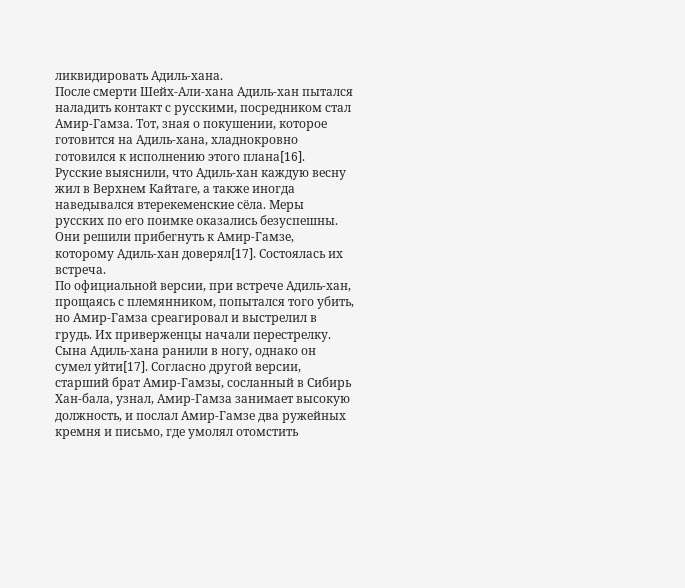ликвидировать Адиль-хана.
После смерти Шейх-Али-хана Адиль-хан пытался наладить контакт с русскими, посредником стал Амир-Гамза. Тот, зная о покушении, которое готовится на Адиль-хана, хладнокровно готовился к исполнению этого плана[16]. Русские выяснили, что Адиль-хан каждую весну жил в Верхнем Кайтаге, а также иногда наведывался втерекеменские сёла. Меры русских по его поимке оказались безуспешны. Они решили прибегнуть к Амир-Гамзе, которому Адиль-хан доверял[17]. Состоялась их встреча.
По официальной версии, при встрече Адиль-хан, прощаясь с племянником, попытался того убить, но Амир-Гамза среагировал и выстрелил в грудь. Их приверженцы начали перестрелку. Сына Адиль-хана ранили в ногу, однако он сумел уйти[17]. Согласно другой версии, старший брат Амир-Гамзы, сосланный в Сибирь Хан-бала, узнал, Амир-Гамза занимает высокую должность, и послал Амир-Гамзе два ружейных кремня и письмо, где умолял отомстить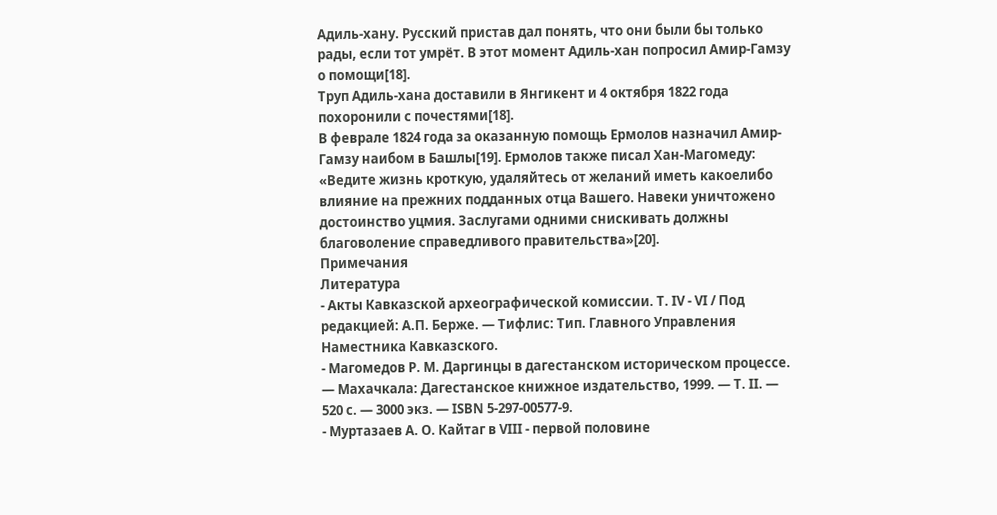Адиль-хану. Русский пристав дал понять, что они были бы только рады, если тот умрёт. В этот момент Адиль-хан попросил Амир-Гамзу о помощи[18].
Труп Адиль-хана доставили в Янгикент и 4 октября 1822 года похоронили с почестями[18].
В феврале 1824 года за оказанную помощь Ермолов назначил Амир-Гамзу наибом в Башлы[19]. Ермолов также писал Хан-Магомеду:
«Ведите жизнь кроткую, удаляйтесь от желаний иметь какоелибо влияние на прежних подданных отца Вашего. Навеки уничтожено достоинство уцмия. Заслугами одними снискивать должны благоволение справедливого правительства»[20].
Примечания
Литература
- Акты Кавказской археографической комиссии. Т. IV - VI / Под редакцией: А.П. Берже. — Тифлис: Тип. Главного Управления Наместника Кавказского.
- Магомедов Р. М. Даргинцы в дагестанском историческом процессе. — Махачкала: Дагестанское книжное издательство, 1999. — Т. II. — 520 с. — 3000 экз. — ISBN 5-297-00577-9.
- Муртазаев А. О. Кайтаг в VIII - первой половине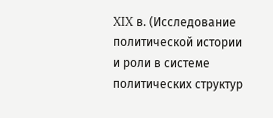XIX в. (Исследование политической истории и роли в системе политических структур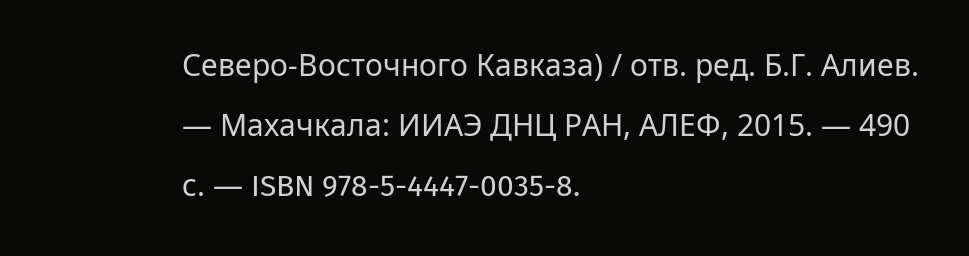Северо-Восточного Кавказа) / отв. ред. Б.Г. Алиев. — Махачкала: ИИАЭ ДНЦ РАН, АЛЕФ, 2015. — 490 с. — ISBN 978-5-4447-0035-8.